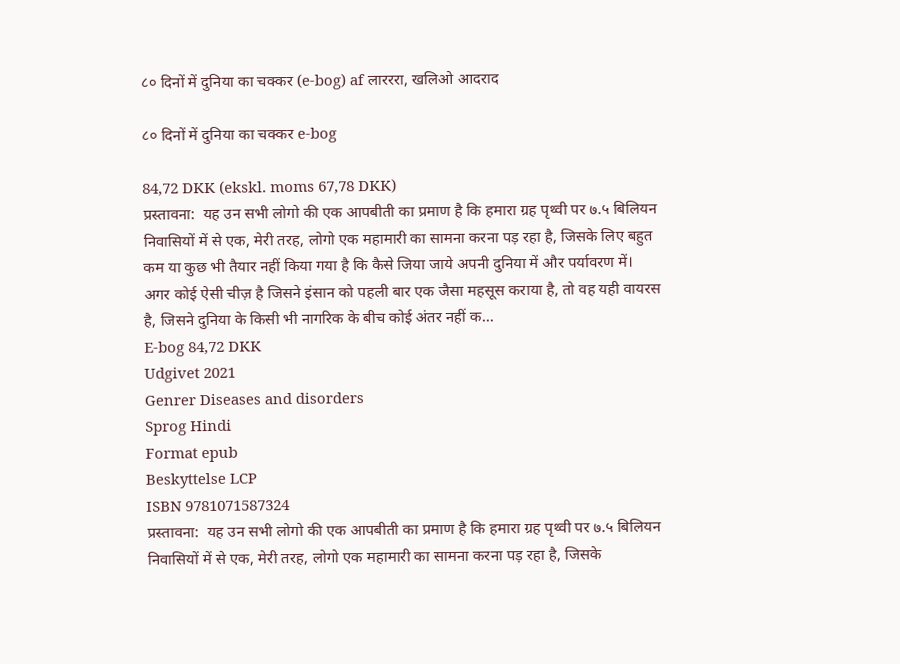८० दिनों में दुनिया का चक्कर (e-bog) af लारररा, खलिओ आदराद

८० दिनों में दुनिया का चक्कर e-bog

84,72 DKK (ekskl. moms 67,78 DKK)
प्रस्तावना:  यह उन सभी लोगो की एक आपबीती का प्रमाण है कि हमारा ग्रह पृथ्वी पर ७.५ बिलियन निवासियों में से एक, मेरी तरह, लोगो एक महामारी का सामना करना पड़ रहा है, जिसके लिए बहुत कम या कुछ भी तैयार नहीं किया गया है कि कैसे जिया जाये अपनी दुनिया में और पर्यावरण में। अगर कोई ऐसी चीज़ है जिसने इंसान को पहली बार एक जैसा महसूस कराया है, तो वह यही वायरस है, जिसने दुनिया के किसी भी नागरिक के बीच कोई अंतर नहीं क...
E-bog 84,72 DKK
Udgivet 2021
Genrer Diseases and disorders
Sprog Hindi
Format epub
Beskyttelse LCP
ISBN 9781071587324
प्रस्तावना:  यह उन सभी लोगो की एक आपबीती का प्रमाण है कि हमारा ग्रह पृथ्वी पर ७.५ बिलियन निवासियों में से एक, मेरी तरह, लोगो एक महामारी का सामना करना पड़ रहा है, जिसके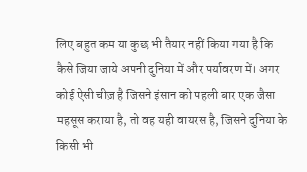लिए बहुत कम या कुछ भी तैयार नहीं किया गया है कि कैसे जिया जाये अपनी दुनिया में और पर्यावरण में। अगर कोई ऐसी चीज़ है जिसने इंसान को पहली बार एक जैसा महसूस कराया है, तो वह यही वायरस है, जिसने दुनिया के किसी भी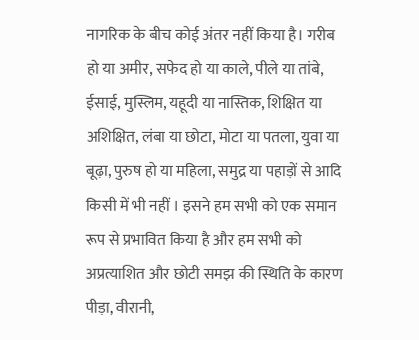नागरिक के बीच कोई अंतर नहीं किया है। गरीब हो या अमीर, सफेद हो या काले, पीले या तांबे, ईसाई, मुस्लिम, यहूदी या नास्तिक, शिक्षित या अशिक्षित, लंबा या छोटा, मोटा या पतला, युवा या बूढ़ा, पुरुष हो या महिला, समुद्र या पहाड़ों से आदि किसी में भी नहीं । इसने हम सभी को एक समान रूप से प्रभावित किया है और हम सभी को अप्रत्याशित और छोटी समझ की स्थिति के कारण पीड़ा, वीरानी,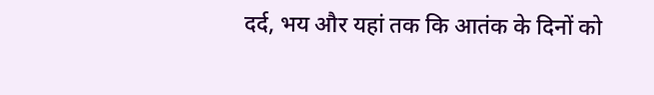दर्द, भय और यहां तक कि आतंक के दिनों को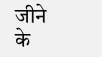जीने के